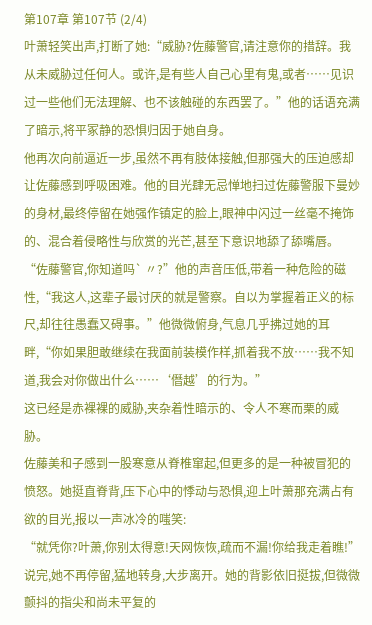第107章 第107节 (2/4)
叶萧轻笑出声,打断了她:“威胁?佐藤警官,请注意你的措辞。我从未威胁过任何人。或许,是有些人自己心里有鬼,或者……见识过一些他们无法理解、也不该触碰的东西罢了。”他的话语充满了暗示,将平冢静的恐惧归因于她自身。
他再次向前逼近一步,虽然不再有肢体接触,但那强大的压迫感却让佐藤感到呼吸困难。他的目光肆无忌惮地扫过佐藤警服下曼妙的身材,最终停留在她强作镇定的脸上,眼神中闪过一丝毫不掩饰的、混合着侵略性与欣赏的光芒,甚至下意识地舔了舔嘴唇。
“佐藤警官,你知道吗` 〃?”他的声音压低,带着一种危险的磁性,“我这人,这辈子最讨厌的就是警察。自以为掌握着正义的标尺,却往往愚蠢又碍事。”他微微俯身,气息几乎拂过她的耳畔,“你如果胆敢继续在我面前装模作样,抓着我不放……我不知道,我会对你做出什么……‘僭越’的行为。”
这已经是赤裸裸的威胁,夹杂着性暗示的、令人不寒而栗的威胁。
佐藤美和子感到一股寒意从脊椎窜起,但更多的是一种被冒犯的愤怒。她挺直脊背,压下心中的悸动与恐惧,迎上叶萧那充满占有欲的目光,报以一声冰冷的嗤笑:
“就凭你?叶萧,你别太得意!天网恢恢,疏而不漏!你给我走着瞧!”
说完,她不再停留,猛地转身,大步离开。她的背影依旧挺拔,但微微颤抖的指尖和尚未平复的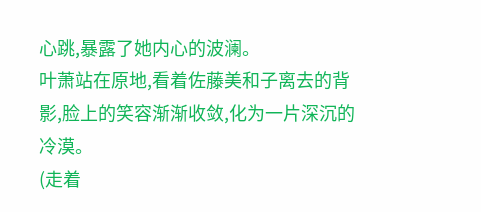心跳,暴露了她内心的波澜。
叶萧站在原地,看着佐藤美和子离去的背影,脸上的笑容渐渐收敛,化为一片深沉的冷漠。
(走着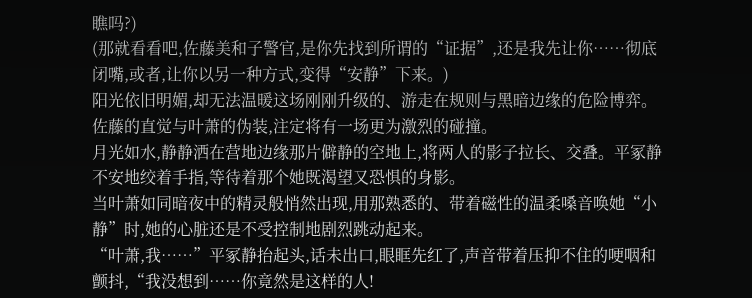瞧吗?)
(那就看看吧,佐藤美和子警官,是你先找到所谓的“证据”,还是我先让你……彻底闭嘴,或者,让你以另一种方式,变得“安静”下来。)
阳光依旧明媚,却无法温暖这场刚刚升级的、游走在规则与黑暗边缘的危险博弈。佐藤的直觉与叶萧的伪装,注定将有一场更为激烈的碰撞。
月光如水,静静洒在营地边缘那片僻静的空地上,将两人的影子拉长、交叠。平冢静不安地绞着手指,等待着那个她既渴望又恐惧的身影。
当叶萧如同暗夜中的精灵般悄然出现,用那熟悉的、带着磁性的温柔嗓音唤她“小静”时,她的心脏还是不受控制地剧烈跳动起来。
“叶萧,我……”平冢静抬起头,话未出口,眼眶先红了,声音带着压抑不住的哽咽和颤抖,“我没想到……你竟然是这样的人!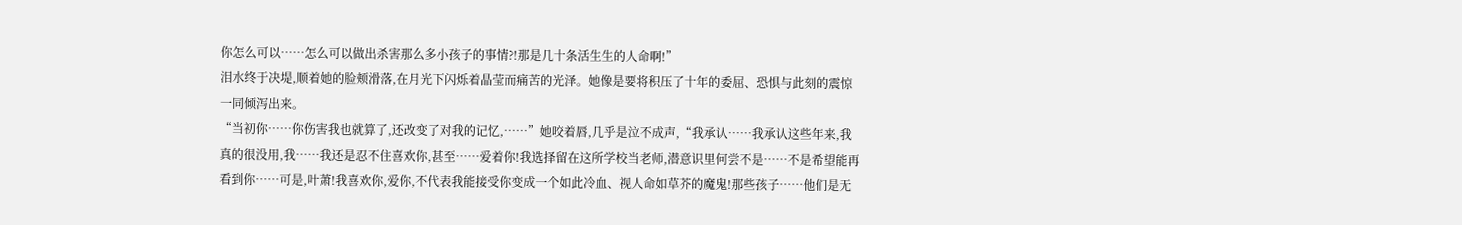你怎么可以……怎么可以做出杀害那么多小孩子的事情?!那是几十条活生生的人命啊!”
泪水终于决堤,顺着她的脸颊滑落,在月光下闪烁着晶莹而痛苦的光泽。她像是要将积压了十年的委屈、恐惧与此刻的震惊一同倾泻出来。
“当初你……你伤害我也就算了,还改变了对我的记忆,……”她咬着唇,几乎是泣不成声,“我承认……我承认这些年来,我真的很没用,我……我还是忍不住喜欢你,甚至……爱着你!我选择留在这所学校当老师,潜意识里何尝不是……不是希望能再看到你……可是,叶萧!我喜欢你,爱你,不代表我能接受你变成一个如此冷血、视人命如草芥的魔鬼!那些孩子……他们是无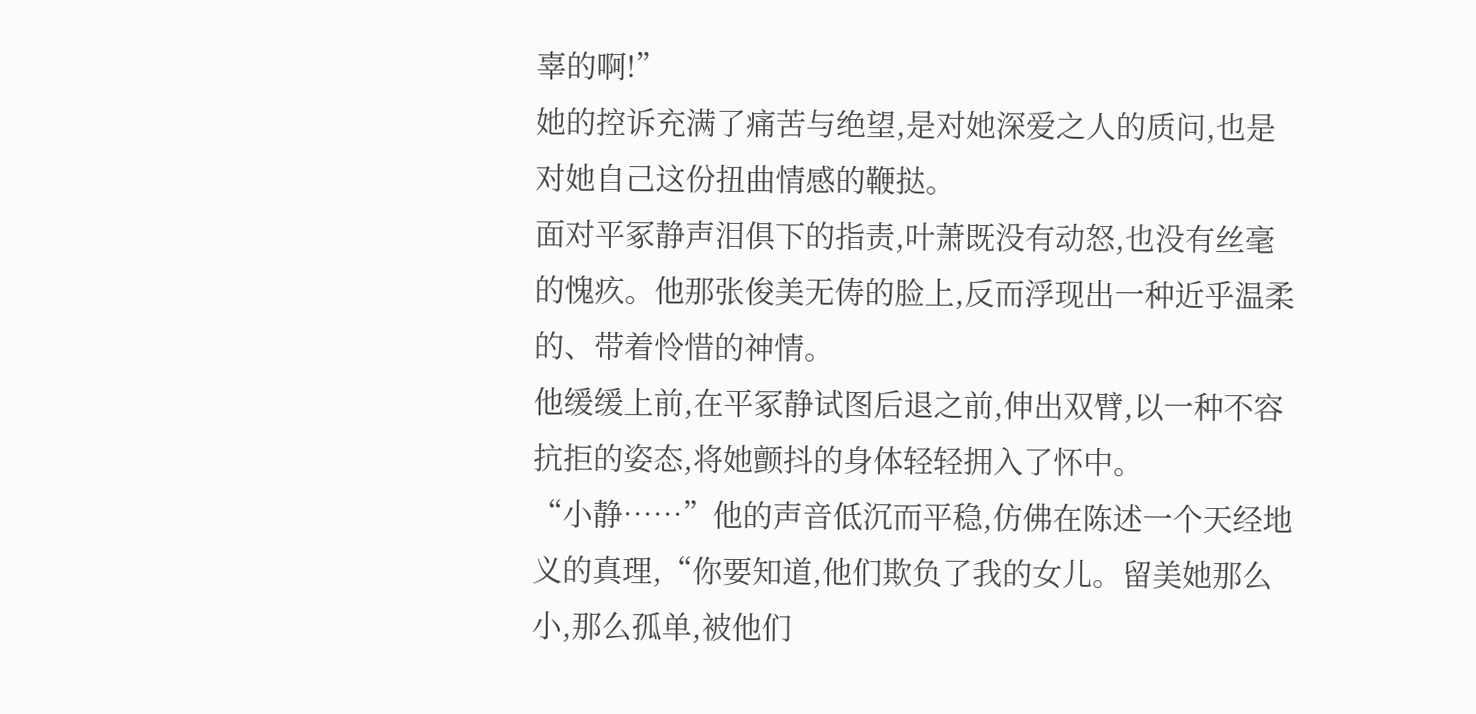辜的啊!”
她的控诉充满了痛苦与绝望,是对她深爱之人的质问,也是对她自己这份扭曲情感的鞭挞。
面对平冢静声泪俱下的指责,叶萧既没有动怒,也没有丝毫的愧疚。他那张俊美无俦的脸上,反而浮现出一种近乎温柔的、带着怜惜的神情。
他缓缓上前,在平冢静试图后退之前,伸出双臂,以一种不容抗拒的姿态,将她颤抖的身体轻轻拥入了怀中。
“小静……”他的声音低沉而平稳,仿佛在陈述一个天经地义的真理,“你要知道,他们欺负了我的女儿。留美她那么小,那么孤单,被他们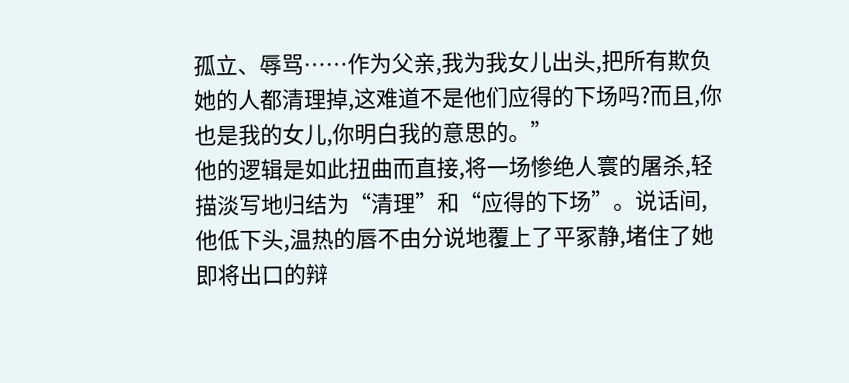孤立、辱骂……作为父亲,我为我女儿出头,把所有欺负她的人都清理掉,这难道不是他们应得的下场吗?而且,你也是我的女儿,你明白我的意思的。”
他的逻辑是如此扭曲而直接,将一场惨绝人寰的屠杀,轻描淡写地归结为“清理”和“应得的下场”。说话间,他低下头,温热的唇不由分说地覆上了平冢静,堵住了她即将出口的辩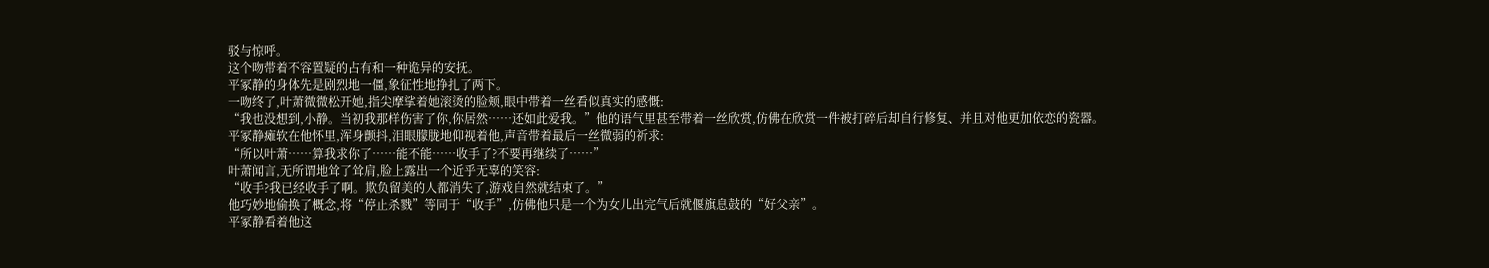驳与惊呼。
这个吻带着不容置疑的占有和一种诡异的安抚。
平冢静的身体先是剧烈地一僵,象征性地挣扎了两下。
一吻终了,叶萧微微松开她,指尖摩挲着她滚烫的脸颊,眼中带着一丝看似真实的感慨:
“我也没想到,小静。当初我那样伤害了你,你居然……还如此爱我。”他的语气里甚至带着一丝欣赏,仿佛在欣赏一件被打碎后却自行修复、并且对他更加依恋的瓷器。
平冢静瘫软在他怀里,浑身颤抖,泪眼朦胧地仰视着他,声音带着最后一丝微弱的祈求:
“所以叶萧……算我求你了……能不能……收手了?不要再继续了……”
叶萧闻言,无所谓地耸了耸肩,脸上露出一个近乎无辜的笑容:
“收手?我已经收手了啊。欺负留美的人都消失了,游戏自然就结束了。”
他巧妙地偷换了概念,将“停止杀戮”等同于“收手”,仿佛他只是一个为女儿出完气后就偃旗息鼓的“好父亲”。
平冢静看着他这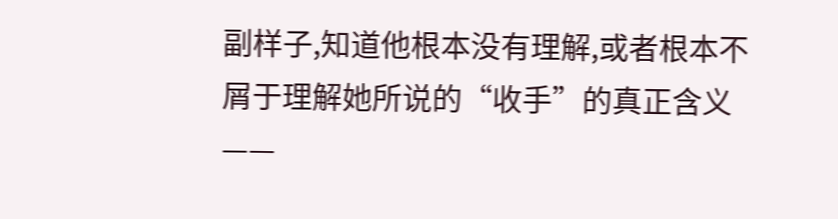副样子,知道他根本没有理解,或者根本不屑于理解她所说的“收手”的真正含义——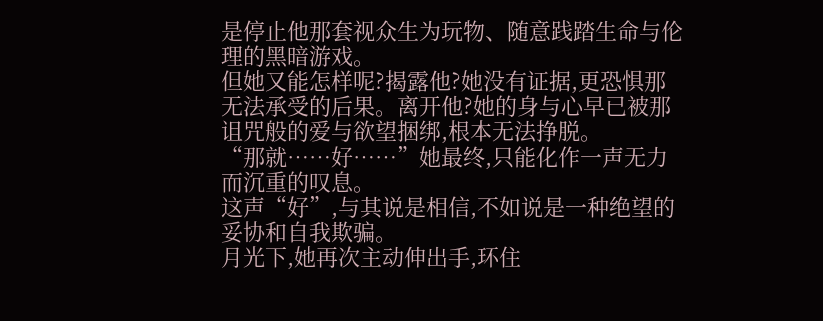是停止他那套视众生为玩物、随意践踏生命与伦理的黑暗游戏。
但她又能怎样呢?揭露他?她没有证据,更恐惧那无法承受的后果。离开他?她的身与心早已被那诅咒般的爱与欲望捆绑,根本无法挣脱。
“那就……好……”她最终,只能化作一声无力而沉重的叹息。
这声“好”,与其说是相信,不如说是一种绝望的妥协和自我欺骗。
月光下,她再次主动伸出手,环住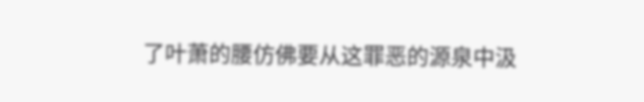了叶萧的腰仿佛要从这罪恶的源泉中汲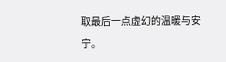取最后一点虚幻的温暖与安宁。